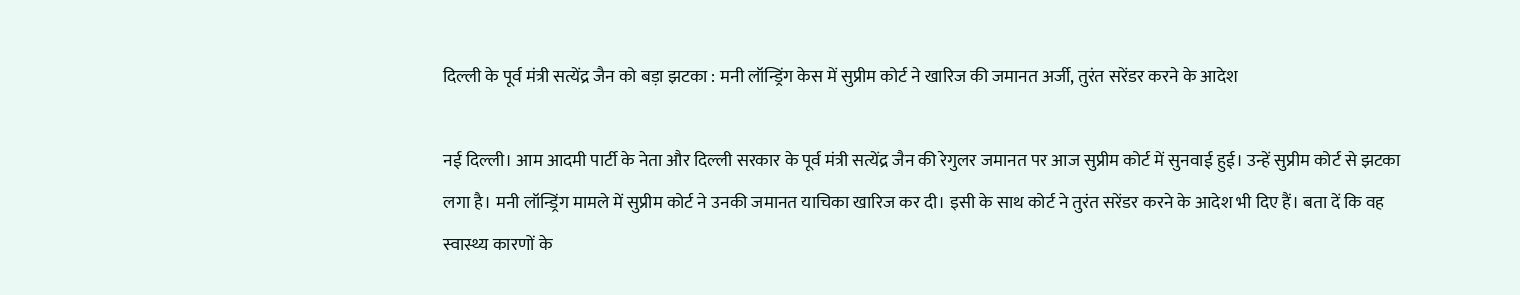दिल्ली के पूर्व मंत्री सत्येंद्र जैन को बड़ा झटका : मनी लॉन्ड्रिंग केस में सुप्रीम कोर्ट ने खारिज की जमानत अर्जी, तुरंत सरेंडर करने के आदेश

नई दिल्ली। आम आदमी पार्टी के नेता और दिल्ली सरकार के पूर्व मंत्री सत्येंद्र जैन की रेगुलर जमानत पर आज सुप्रीम कोर्ट में सुनवाई हुई। उन्हें सुप्रीम कोर्ट से झटका लगा है। मनी लॉन्ड्रिंग मामले में सुप्रीम कोर्ट ने उनकी जमानत याचिका खारिज कर दी। इसी के साथ कोर्ट ने तुरंत सरेंडर करने के आदेश भी दिए हैं। बता दें कि वह स्वास्थ्य कारणों के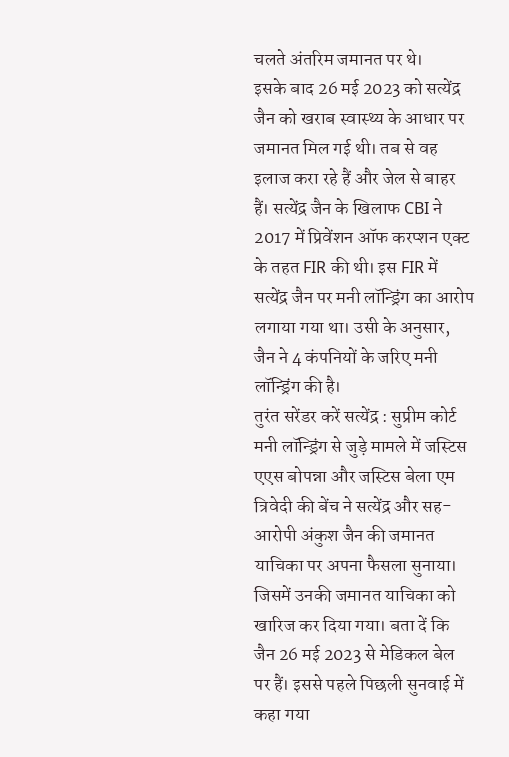चलते अंतरिम जमानत पर थे।
इसके बाद 26 मई 2023 को सत्येंद्र जैन को खराब स्वास्थ्य के आधार पर जमानत मिल गई थी। तब से वह इलाज करा रहे हैं और जेल से बाहर हैं। सत्येंद्र जैन के खिलाफ CBI ने 2017 में प्रिवेंशन ऑफ करप्शन एक्ट के तहत FIR की थी। इस FIR में सत्येंद्र जैन पर मनी लॉन्ड्रिंग का आरोप लगाया गया था। उसी के अनुसार, जैन ने 4 कंपनियों के जरिए मनी लॉन्ड्रिंग की है।
तुरंत सरेंडर करें सत्येंद्र : सुप्रीम कोर्ट
मनी लॉन्ड्रिंग से जुड़े मामले में जस्टिस एएस बोपन्ना और जस्टिस बेला एम त्रिवेदी की बेंच ने सत्येंद्र और सह-आरोपी अंकुश जैन की जमानत याचिका पर अपना फैसला सुनाया। जिसमें उनकी जमानत याचिका को खारिज कर दिया गया। बता दें कि जैन 26 मई 2023 से मेडिकल बेल पर हैं। इससे पहले पिछली सुनवाई में कहा गया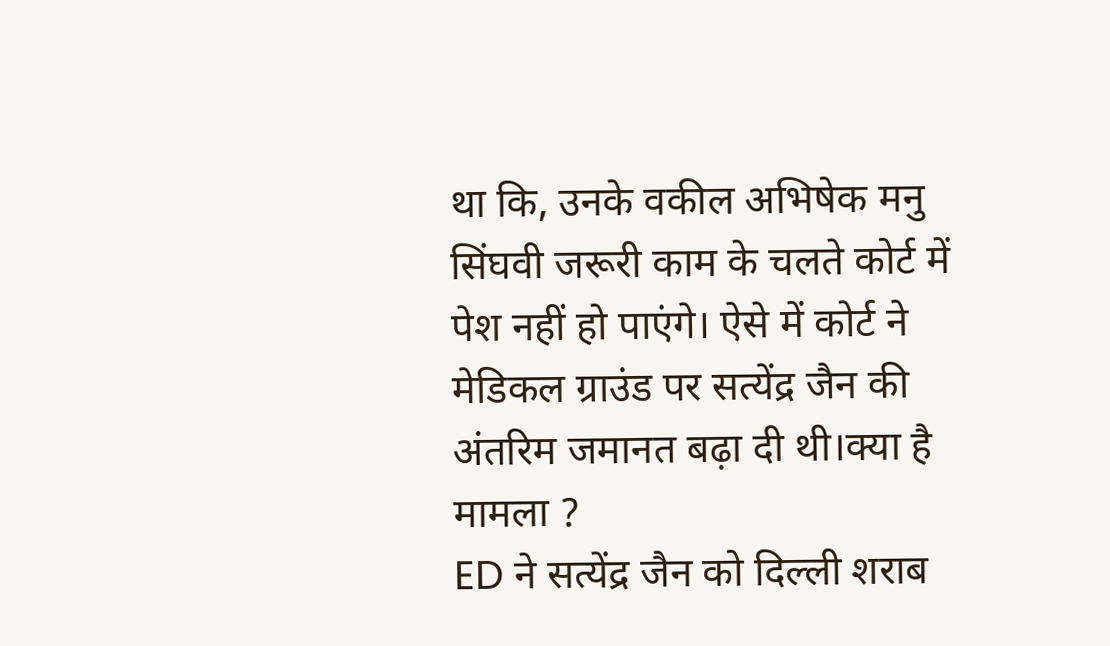था कि, उनके वकील अभिषेक मनु सिंघवी जरूरी काम के चलते कोर्ट में पेश नहीं हो पाएंगे। ऐसे में कोर्ट ने मेडिकल ग्राउंड पर सत्येंद्र जैन की अंतरिम जमानत बढ़ा दी थी।क्या है मामला ?
ED ने सत्येंद्र जैन को दिल्ली शराब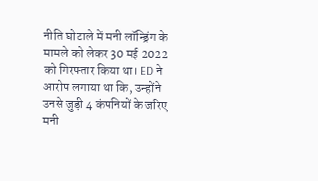नीति घोटाले में मनी लॉन्ड्रिंग के मामले को लेकर 30 मई 2022 को गिरफ्तार किया था। ED ने आरोप लगाया था कि, उन्होंने उनसे जुड़ी 4 कंपनियों के जरिए मनी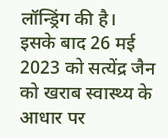लॉन्ड्रिंग की है।
इसके बाद 26 मई 2023 को सत्येंद्र जैन को खराब स्वास्थ्य के आधार पर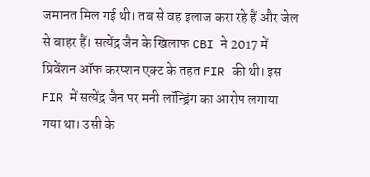जमानत मिल गई थी। तब से वह इलाज करा रहे हैं और जेल से बाहर हैं। सत्येंद्र जैन के खिलाफ CBI ने 2017 में प्रिवेंशन ऑफ करप्शन एक्ट के तहत FIR की थी। इस FIR में सत्येंद्र जैन पर मनी लॉन्ड्रिंग का आरोप लगाया गया था। उसी के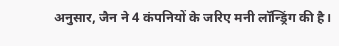अनुसार, जैन ने 4 कंपनियों के जरिए मनी लॉन्ड्रिंग की है।